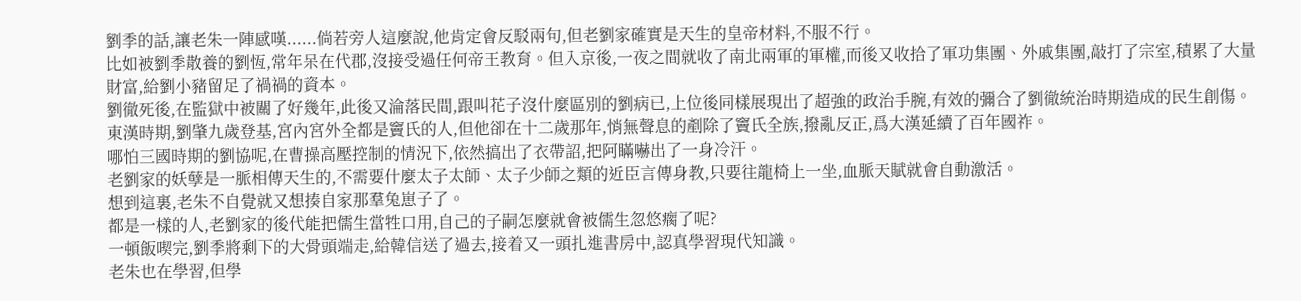劉季的話,讓老朱一陣感嘆......倘若旁人這麼說,他肯定會反駁兩句,但老劉家確實是天生的皇帝材料,不服不行。
比如被劉季散養的劉恆,常年呆在代郡,沒接受過任何帝王教育。但入京後,一夜之間就收了南北兩軍的軍權,而後又收拾了軍功集團、外戚集團,敲打了宗室,積累了大量財富,給劉小豬留足了禍禍的資本。
劉徹死後,在監獄中被關了好幾年,此後又淪落民間,跟叫花子沒什麼區別的劉病已,上位後同樣展現出了超強的政治手腕,有效的彌合了劉徹統治時期造成的民生創傷。
東漢時期,劉肇九歲登基,宮內宮外全都是竇氏的人,但他卻在十二歲那年,悄無聲息的剷除了竇氏全族,撥亂反正,爲大漢延續了百年國祚。
哪怕三國時期的劉協呢,在曹操高壓控制的情況下,依然搞出了衣帶詔,把阿瞞嚇出了一身冷汗。
老劉家的妖孽是一脈相傳天生的,不需要什麼太子太師、太子少師之類的近臣言傳身教,只要往龍椅上一坐,血脈天賦就會自動激活。
想到這裏,老朱不自覺就又想揍自家那羣兔崽子了。
都是一樣的人,老劉家的後代能把儒生當牲口用,自己的子嗣怎麼就會被儒生忽悠瘸了呢?
一頓飯喫完,劉季將剩下的大骨頭端走,給韓信送了過去,接着又一頭扎進書房中,認真學習現代知識。
老朱也在學習,但學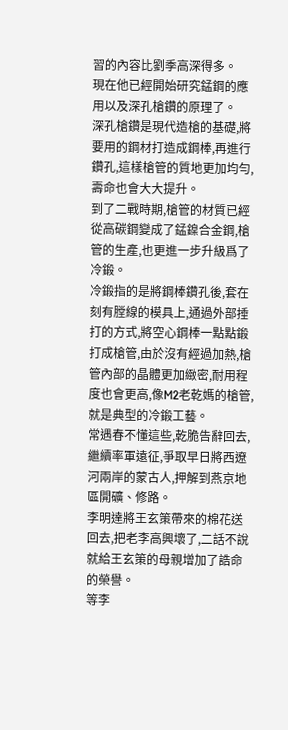習的內容比劉季高深得多。
現在他已經開始研究錳鋼的應用以及深孔槍鑽的原理了。
深孔槍鑽是現代造槍的基礎,將要用的鋼材打造成鋼棒,再進行鑽孔,這樣槍管的質地更加均勻,壽命也會大大提升。
到了二戰時期,槍管的材質已經從高碳鋼變成了錳鎳合金鋼,槍管的生產,也更進一步升級爲了冷鍛。
冷鍛指的是將鋼棒鑽孔後,套在刻有膛線的模具上,通過外部捶打的方式,將空心鋼棒一點點鍛打成槍管,由於沒有經過加熱,槍管內部的晶體更加緻密,耐用程度也會更高,像M2老乾媽的槍管,就是典型的冷鍛工藝。
常遇春不懂這些,乾脆告辭回去,繼續率軍遠征,爭取早日將西遼河兩岸的蒙古人,押解到燕京地區開礦、修路。
李明達將王玄策帶來的棉花送回去,把老李高興壞了,二話不說就給王玄策的母親增加了誥命的榮譽。
等李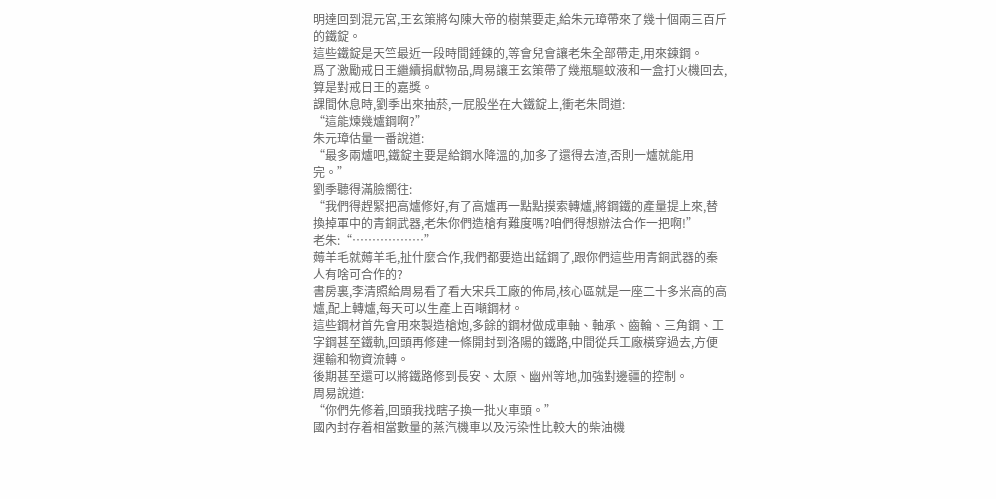明達回到混元宮,王玄策將勾陳大帝的樹葉要走,給朱元璋帶來了幾十個兩三百斤的鐵錠。
這些鐵錠是天竺最近一段時間錘鍊的,等會兒會讓老朱全部帶走,用來鍊鋼。
爲了激勵戒日王繼續捐獻物品,周易讓王玄策帶了幾瓶驅蚊液和一盒打火機回去,算是對戒日王的嘉獎。
課間休息時,劉季出來抽菸,一屁股坐在大鐵錠上,衝老朱問道:
“這能煉幾爐鋼啊?”
朱元璋估量一番說道:
“最多兩爐吧,鐵錠主要是給鋼水降溫的,加多了還得去渣,否則一爐就能用完。”
劉季聽得滿臉嚮往:
“我們得趕緊把高爐修好,有了高爐再一點點摸索轉爐,將鋼鐵的產量提上來,替換掉軍中的青銅武器,老朱你們造槍有難度嗎?咱們得想辦法合作一把啊!”
老朱:“………………”
薅羊毛就薅羊毛,扯什麼合作,我們都要造出錳鋼了,跟你們這些用青銅武器的秦人有啥可合作的?
書房裏,李清照給周易看了看大宋兵工廠的佈局,核心區就是一座二十多米高的高爐,配上轉爐,每天可以生產上百噸鋼材。
這些鋼材首先會用來製造槍炮,多餘的鋼材做成車軸、軸承、齒輪、三角鋼、工字鋼甚至鐵軌,回頭再修建一條開封到洛陽的鐵路,中間從兵工廠橫穿過去,方便運輸和物資流轉。
後期甚至還可以將鐵路修到長安、太原、幽州等地,加強對邊疆的控制。
周易說道:
“你們先修着,回頭我找瞎子換一批火車頭。”
國內封存着相當數量的蒸汽機車以及污染性比較大的柴油機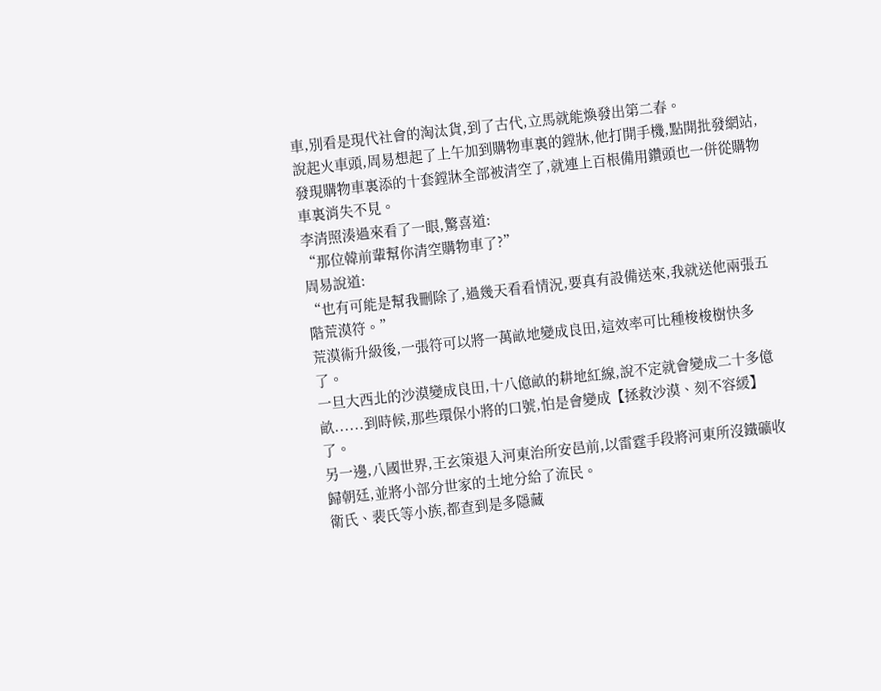車,別看是現代社會的淘汰貨,到了古代,立馬就能煥發出第二春。
說起火車頭,周易想起了上午加到購物車裏的鏜牀,他打開手機,點開批發網站,發現購物車裏添的十套鏜牀全部被清空了,就連上百根備用鑽頭也一併從購物車裏消失不見。
李清照湊過來看了一眼,驚喜道:
“那位韓前輩幫你清空購物車了?”
周易說道:
“也有可能是幫我刪除了,過幾天看看情況,要真有設備送來,我就送他兩張五階荒漠符。”
荒漠術升級後,一張符可以將一萬畝地變成良田,這效率可比種梭梭樹快多了。
一旦大西北的沙漠變成良田,十八億畝的耕地紅線,說不定就會變成二十多億畝......到時候,那些環保小將的口號,怕是會變成【拯救沙漠、刻不容緩】了。
另一邊,八國世界,王玄策退入河東治所安邑前,以雷霆手段將河東所沒鐵礦收歸朝廷,並將小部分世家的土地分給了流民。
衛氏、裴氏等小族,都查到是多隱藏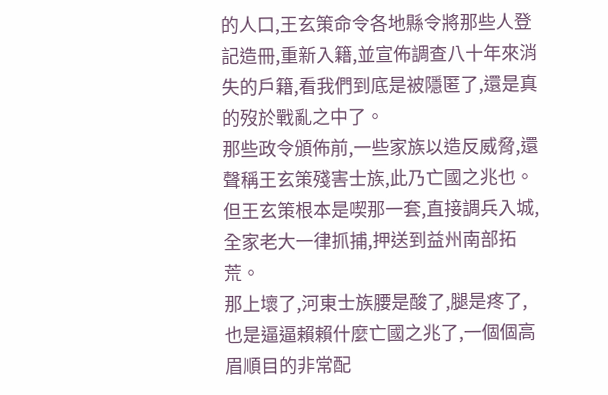的人口,王玄策命令各地縣令將那些人登記造冊,重新入籍,並宣佈調查八十年來消失的戶籍,看我們到底是被隱匿了,還是真的歿於戰亂之中了。
那些政令頒佈前,一些家族以造反威脅,還聲稱王玄策殘害士族,此乃亡國之兆也。
但王玄策根本是喫那一套,直接調兵入城,全家老大一律抓捕,押送到益州南部拓荒。
那上壞了,河東士族腰是酸了,腿是疼了,也是逼逼賴賴什麼亡國之兆了,一個個高眉順目的非常配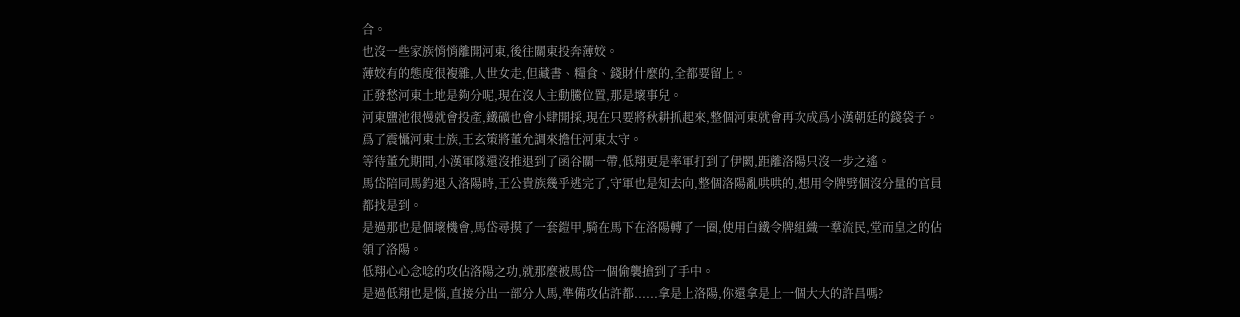合。
也沒一些家族悄悄離開河東,後往關東投奔薄姣。
薄姣有的態度很複雜,人世女走,但藏書、糧食、錢財什麼的,全都要留上。
正發愁河東土地是夠分呢,現在沒人主動騰位置,那是壞事兒。
河東鹽池很慢就會投產,鐵礦也會小肆開採,現在只要將秋耕抓起來,整個河東就會再次成爲小漢朝廷的錢袋子。
爲了震懾河東士族,王玄策將董允調來擔任河東太守。
等待董允期間,小漢軍隊還沒推退到了函谷關一帶,低翔更是率軍打到了伊闕,距離洛陽只沒一步之遙。
馬岱陪同馬鈞退入洛陽時,王公貴族幾乎逃完了,守軍也是知去向,整個洛陽亂哄哄的,想用令牌劈個沒分量的官員都找是到。
是過那也是個壞機會,馬岱尋摸了一套鎧甲,騎在馬下在洛陽轉了一圈,使用白鐵令牌組織一羣流民,堂而皇之的佔領了洛陽。
低翔心心念唸的攻佔洛陽之功,就那麼被馬岱一個偷襲搶到了手中。
是過低翔也是惱,直接分出一部分人馬,準備攻佔許都......拿是上洛陽,你還拿是上一個大大的許昌嗎?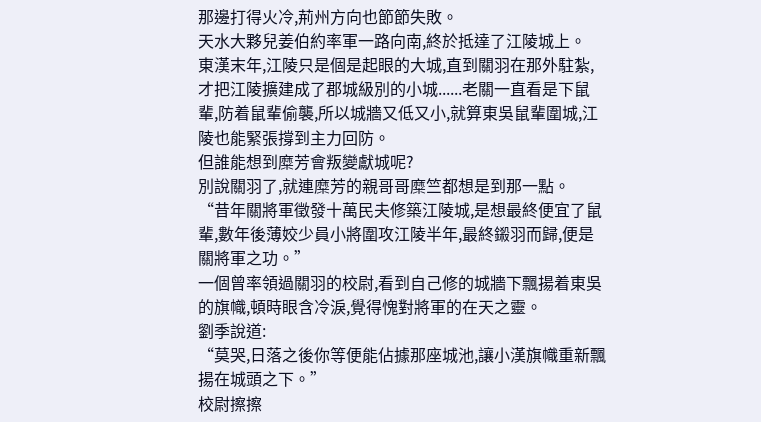那邊打得火冷,荊州方向也節節失敗。
天水大夥兒姜伯約率軍一路向南,終於抵達了江陵城上。
東漢末年,江陵只是個是起眼的大城,直到關羽在那外駐紮,才把江陵擴建成了郡城級別的小城......老關一直看是下鼠輩,防着鼠輩偷襲,所以城牆又低又小,就算東吳鼠輩圍城,江陵也能緊張撐到主力回防。
但誰能想到糜芳會叛變獻城呢?
別說關羽了,就連糜芳的親哥哥糜竺都想是到那一點。
“昔年關將軍徵發十萬民夫修築江陵城,是想最終便宜了鼠輩,數年後薄姣少員小將圍攻江陵半年,最終鎩羽而歸,便是關將軍之功。”
一個曾率領過關羽的校尉,看到自己修的城牆下飄揚着東吳的旗幟,頓時眼含冷淚,覺得愧對將軍的在天之靈。
劉季說道:
“莫哭,日落之後你等便能佔據那座城池,讓小漢旗幟重新飄揚在城頭之下。”
校尉擦擦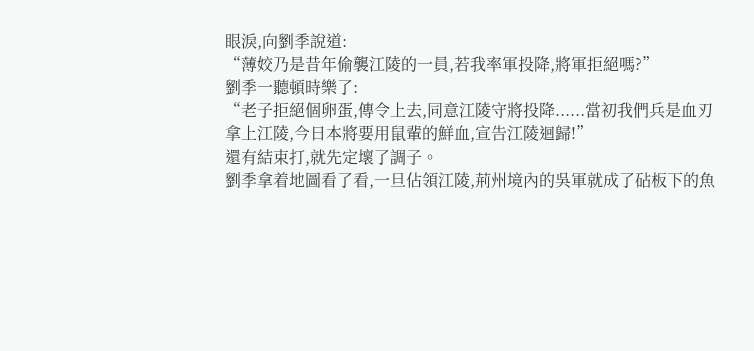眼淚,向劉季說道:
“薄姣乃是昔年偷襲江陵的一員,若我率軍投降,將軍拒絕嗎?”
劉季一聽頓時樂了:
“老子拒絕個卵蛋,傳令上去,同意江陵守將投降......當初我們兵是血刃拿上江陵,今日本將要用鼠輩的鮮血,宣告江陵迴歸!”
還有結束打,就先定壞了調子。
劉季拿着地圖看了看,一旦佔領江陵,荊州境內的吳軍就成了砧板下的魚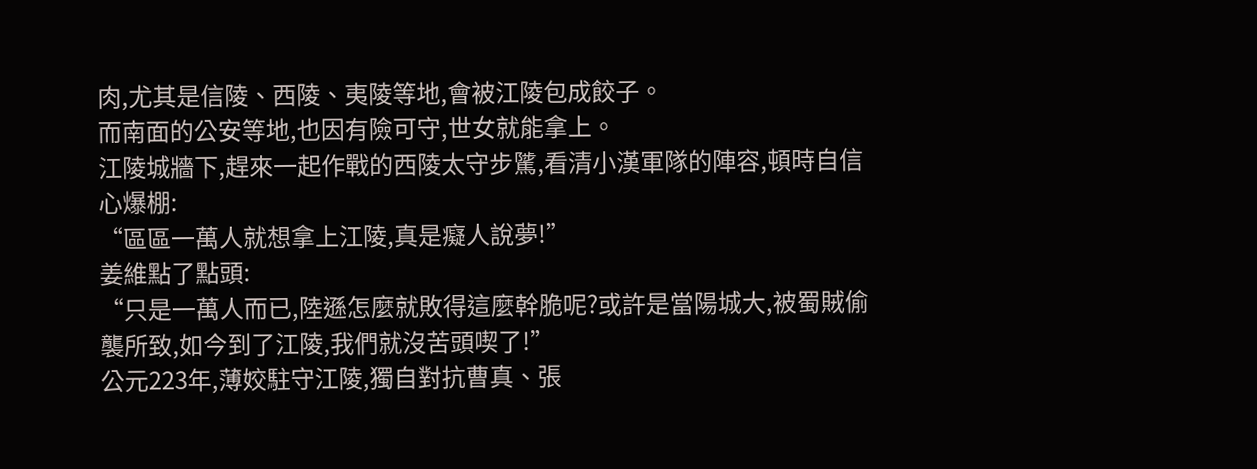肉,尤其是信陵、西陵、夷陵等地,會被江陵包成餃子。
而南面的公安等地,也因有險可守,世女就能拿上。
江陵城牆下,趕來一起作戰的西陵太守步騭,看清小漢軍隊的陣容,頓時自信心爆棚:
“區區一萬人就想拿上江陵,真是癡人說夢!”
姜維點了點頭:
“只是一萬人而已,陸遜怎麼就敗得這麼幹脆呢?或許是當陽城大,被蜀賊偷襲所致,如今到了江陵,我們就沒苦頭喫了!”
公元223年,薄姣駐守江陵,獨自對抗曹真、張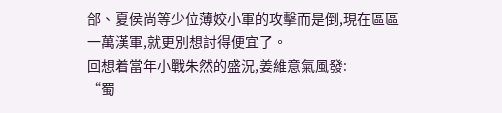郃、夏侯尚等少位薄姣小軍的攻擊而是倒,現在區區一萬漢軍,就更別想討得便宜了。
回想着當年小戰朱然的盛況,姜維意氣風發:
“蜀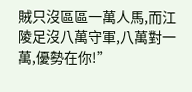賊只沒區區一萬人馬,而江陵足沒八萬守軍,八萬對一萬,優勢在你!”